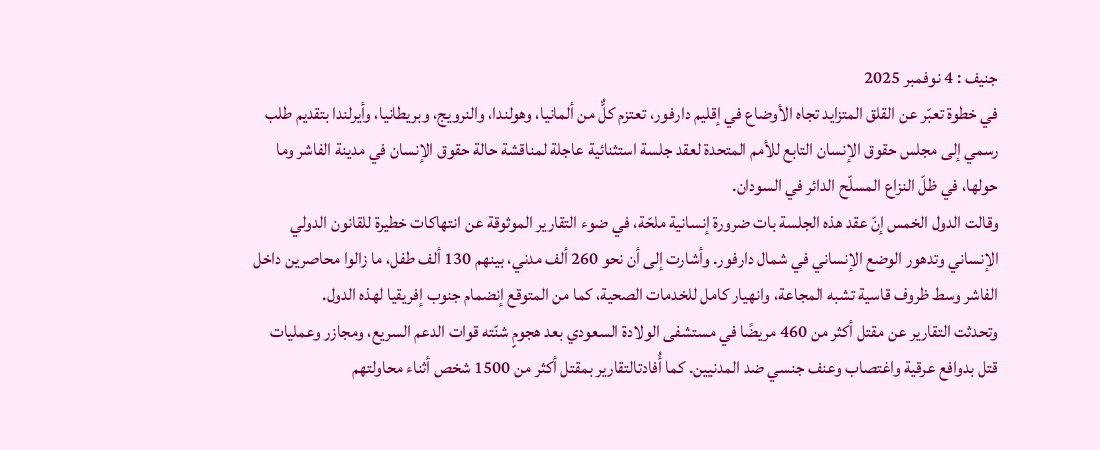جنيف : 4 نوفمبر 2025
في خطوة تعبّر عن القلق المتزايد تجاه الأوضاع في إقليم دارفور، تعتزم كلٌّ من ألمانيا، وهولندا، والنرويج، وبريطانيا، وأيرلندا بتقديم طلب رسمي إلى مجلس حقوق الإنسان التابع للأمم المتحدة لعقد جلسة استثنائية عاجلة لمناقشة حالة حقوق الإنسان في مدينة الفاشر وما حولها، في ظلّ النزاع المسلّح الدائر في السودان.
وقالت الدول الخمس إنّ عقد هذه الجلسة بات ضرورة إنسانية ملحّة، في ضوء التقارير الموثوقة عن انتهاكات خطيرة للقانون الدولي الإنساني وتدهور الوضع الإنساني في شمال دارفور. وأشارت إلى أن نحو 260 ألف مدني، بينهم 130 ألف طفل، ما زالوا محاصرين داخل الفاشر وسط ظروف قاسية تشبه المجاعة، وانهيار كامل للخدمات الصحية، كما من المتوقع إنضمام جنوب إفريقيا لهذه الدول.
وتحدثت التقارير عن مقتل أكثر من 460 مريضًا في مستشفى الولادة السعودي بعد هجومٍ شنّته قوات الدعم السريع، ومجازر وعمليات قتل بدوافع عرقية واغتصاب وعنف جنسي ضد المدنيين. كما أُفادتالتقارير بمقتل أكثر من 1500 شخص أثناء محاولتهم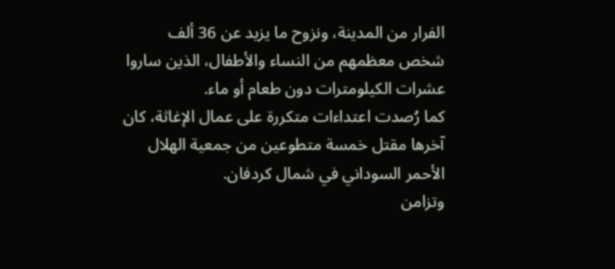الفرار من المدينة، ونزوح ما يزيد عن 36 ألف شخص معظمهم من النساء والأطفال، الذين ساروا عشرات الكيلومترات دون طعام أو ماء.
كما رُصدت اعتداءات متكررة على عمال الإغاثة، كان آخرها مقتل خمسة متطوعين من جمعية الهلال الأحمر السوداني في شمال كردفان.
وتزامن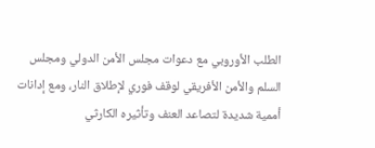الطلب الأوروبي مع دعوات مجلس الأمن الدولي ومجلس السلم والأمن الأفريقي لوقف فوري لإطلاق النار، ومع إدانات أممية شديدة لتصاعد العنف وتأثيره الكارثي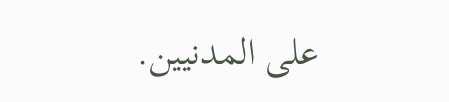على المدنيين.